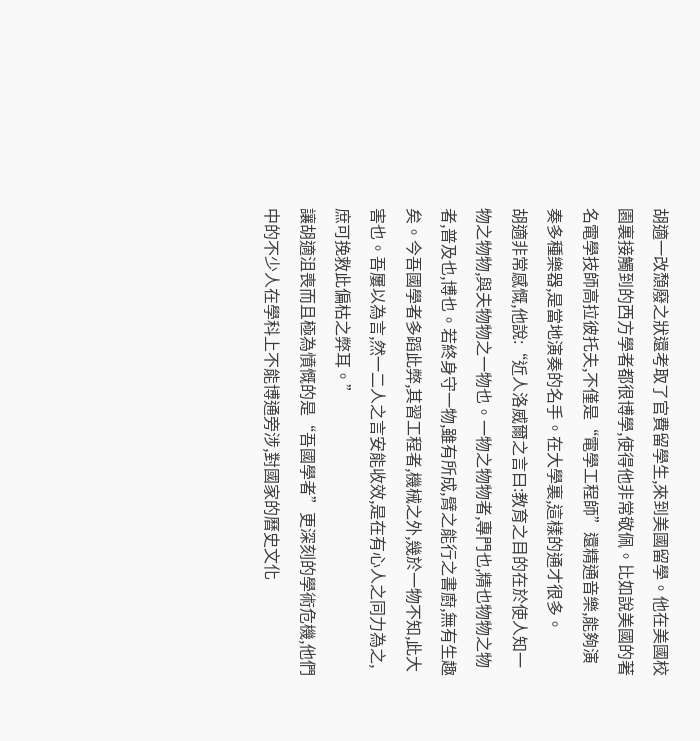胡適一改頹廢之狀還考取了官費留學生,來到美國留學。他在美國校園裏接觸到的西方學者都很博學,使得他非常敬佩。比如說美國的著名電學技師高拉彼托夫,不僅是“電學工程師”還精通音樂,能夠演奏多種樂器,是當地演奏的名手。在大學裏,這樣的通才很多。
胡適非常感慨,他說:“近人洛威爾之言曰:教育之目的在於使人知一物之物物,與夫物物之一物也。一物之物物者,專門也,精也物物之物者,普及也,博也。若終身守一物,雖有所成,臂之能行之書廚,無有生趣矣。今吾國學者多蹈此弊,其習工程者,機械之外,幾於一物不知,此大害也。吾屢以為言,然一二人之言安能收效,是在有心人之同力為之,庶可挽救此偏枯之弊耳。”
讓胡適沮喪而且極為憤慨的是“吾國學者”更深刻的學術危機,他們中的不少人在學科上不能博通旁涉,對國家的曆史文化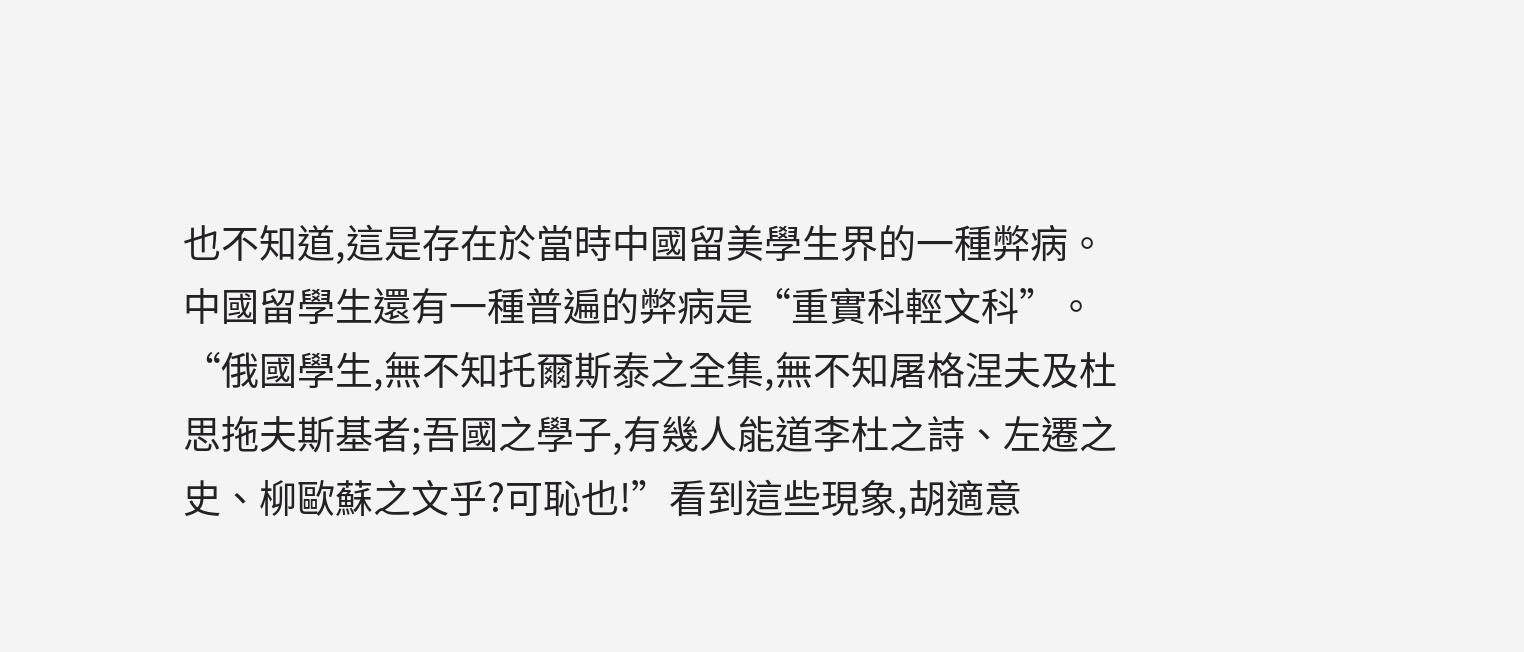也不知道,這是存在於當時中國留美學生界的一種弊病。
中國留學生還有一種普遍的弊病是“重實科輕文科”。“俄國學生,無不知托爾斯泰之全集,無不知屠格涅夫及杜思拖夫斯基者;吾國之學子,有幾人能道李杜之詩、左遷之史、柳歐蘇之文乎?可恥也!”看到這些現象,胡適意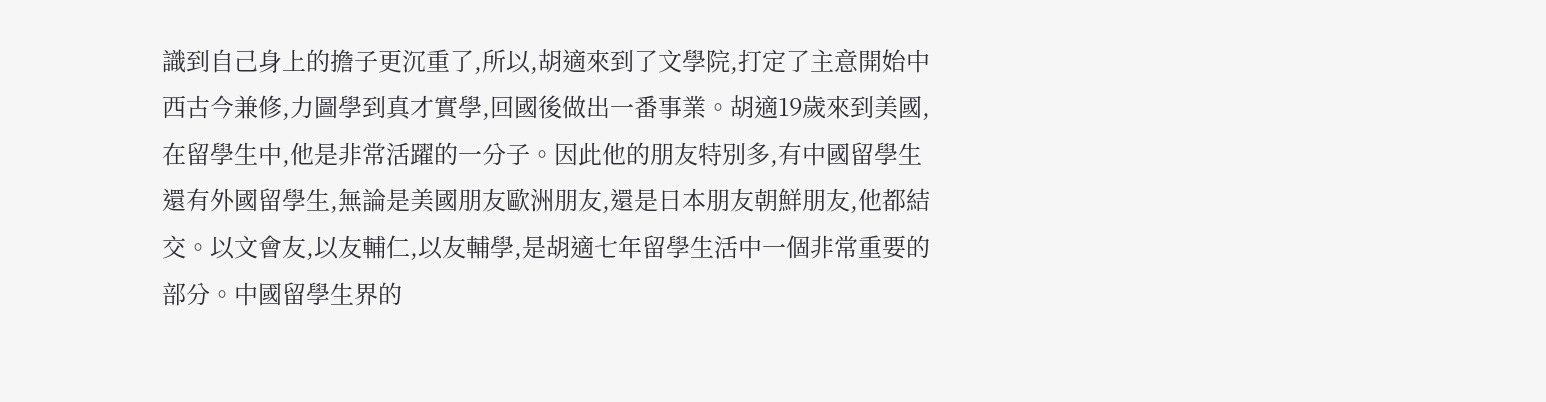識到自己身上的擔子更沉重了,所以,胡適來到了文學院,打定了主意開始中西古今兼修,力圖學到真才實學,回國後做出一番事業。胡適19歲來到美國,在留學生中,他是非常活躍的一分子。因此他的朋友特別多,有中國留學生還有外國留學生,無論是美國朋友歐洲朋友,還是日本朋友朝鮮朋友,他都結交。以文會友,以友輔仁,以友輔學,是胡適七年留學生活中一個非常重要的部分。中國留學生界的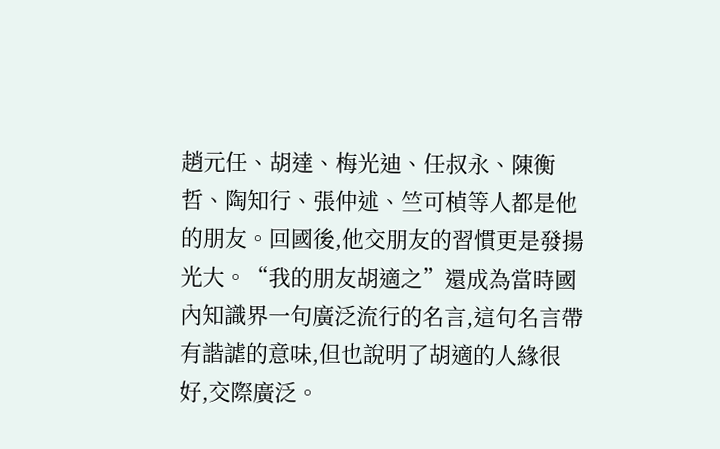趙元任、胡達、梅光迪、任叔永、陳衡哲、陶知行、張仲述、竺可楨等人都是他的朋友。回國後,他交朋友的習慣更是發揚光大。“我的朋友胡適之”還成為當時國內知識界一句廣泛流行的名言,這句名言帶有諧謔的意味,但也說明了胡適的人緣很好,交際廣泛。